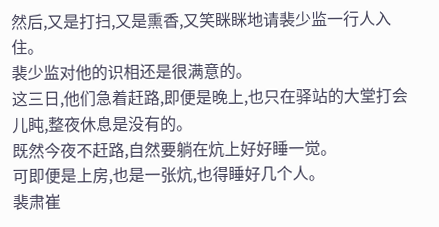然后,又是打扫,又是熏香,又笑眯眯地请裴少监一行人入住。
裴少监对他的识相还是很满意的。
这三日,他们急着赶路,即便是晚上,也只在驿站的大堂打会儿盹,整夜休息是没有的。
既然今夜不赶路,自然要躺在炕上好好睡一觉。
可即便是上房,也是一张炕,也得睡好几个人。
裴肃崔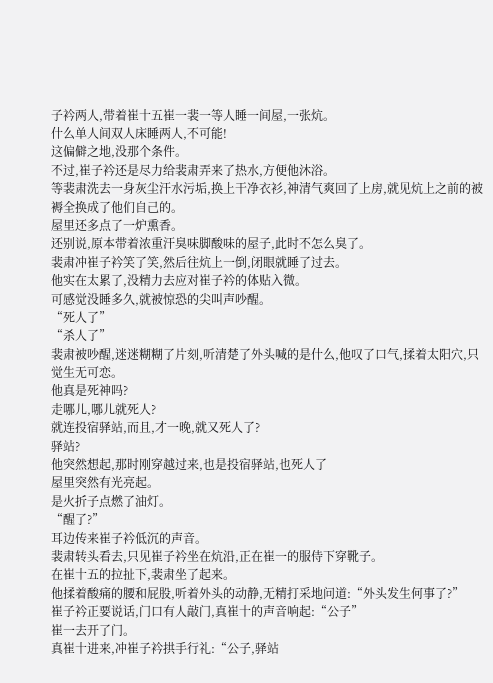子衿两人,带着崔十五崔一裴一等人睡一间屋,一张炕。
什么单人间双人床睡两人,不可能!
这偏僻之地,没那个条件。
不过,崔子衿还是尽力给裴肃弄来了热水,方便他沐浴。
等裴肃洗去一身灰尘汗水污垢,换上干净衣衫,神清气爽回了上房,就见炕上之前的被褥全换成了他们自己的。
屋里还多点了一炉熏香。
还别说,原本带着浓重汗臭味脚酸味的屋子,此时不怎么臭了。
裴肃冲崔子衿笑了笑,然后往炕上一倒,闭眼就睡了过去。
他实在太累了,没精力去应对崔子衿的体贴入微。
可感觉没睡多久,就被惊恐的尖叫声吵醒。
“死人了”
“杀人了”
裴肃被吵醒,迷迷糊糊了片刻,听清楚了外头喊的是什么,他叹了口气,揉着太阳穴,只觉生无可恋。
他真是死神吗?
走哪儿,哪儿就死人?
就连投宿驿站,而且,才一晚,就又死人了?
驿站?
他突然想起,那时刚穿越过来,也是投宿驿站,也死人了
屋里突然有光亮起。
是火折子点燃了油灯。
“醒了?”
耳边传来崔子衿低沉的声音。
裴肃转头看去,只见崔子衿坐在炕沿,正在崔一的服侍下穿靴子。
在崔十五的拉扯下,裴肃坐了起来。
他揉着酸痛的腰和屁股,听着外头的动静,无精打采地问道:“外头发生何事了?”
崔子衿正要说话,门口有人敲门,真崔十的声音响起:“公子”
崔一去开了门。
真崔十进来,冲崔子衿拱手行礼:“公子,驿站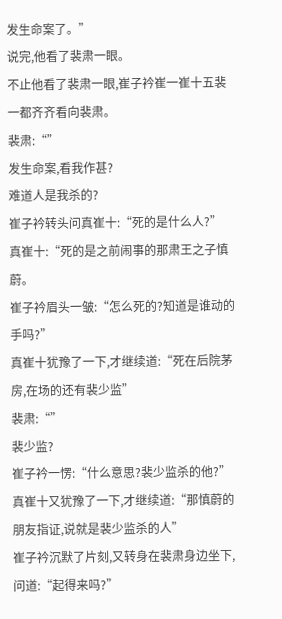发生命案了。”
说完,他看了裴肃一眼。
不止他看了裴肃一眼,崔子衿崔一崔十五裴一都齐齐看向裴肃。
裴肃:“”
发生命案,看我作甚?
难道人是我杀的?
崔子衿转头问真崔十:“死的是什么人?”
真崔十:“死的是之前闹事的那肃王之子慎蔚。
崔子衿眉头一皱:“怎么死的?知道是谁动的手吗?”
真崔十犹豫了一下,才继续道:“死在后院茅房,在场的还有裴少监”
裴肃:“”
裴少监?
崔子衿一愣:“什么意思?裴少监杀的他?”
真崔十又犹豫了一下,才继续道:“那慎蔚的朋友指证,说就是裴少监杀的人”
崔子衿沉默了片刻,又转身在裴肃身边坐下,问道:“起得来吗?”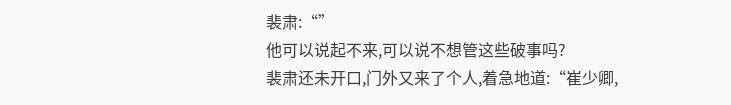裴肃:“”
他可以说起不来,可以说不想管这些破事吗?
裴肃还未开口,门外又来了个人,着急地道:“崔少卿,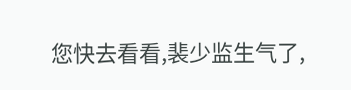您快去看看,裴少监生气了,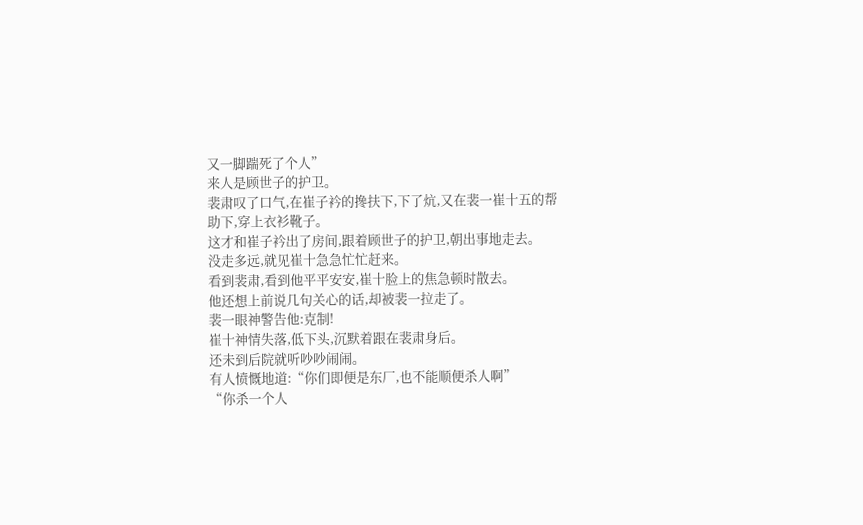又一脚踹死了个人”
来人是顾世子的护卫。
裴肃叹了口气,在崔子衿的搀扶下,下了炕,又在裴一崔十五的帮助下,穿上衣衫靴子。
这才和崔子衿出了房间,跟着顾世子的护卫,朝出事地走去。
没走多远,就见崔十急急忙忙赶来。
看到裴肃,看到他平平安安,崔十脸上的焦急顿时散去。
他还想上前说几句关心的话,却被裴一拉走了。
裴一眼神警告他:克制!
崔十神情失落,低下头,沉默着跟在裴肃身后。
还未到后院就听吵吵闹闹。
有人愤慨地道:“你们即便是东厂,也不能顺便杀人啊”
“你杀一个人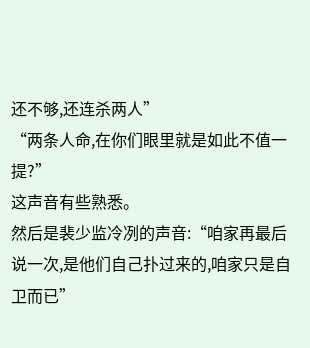还不够,还连杀两人”
“两条人命,在你们眼里就是如此不值一提?”
这声音有些熟悉。
然后是裴少监冷冽的声音:“咱家再最后说一次,是他们自己扑过来的,咱家只是自卫而已”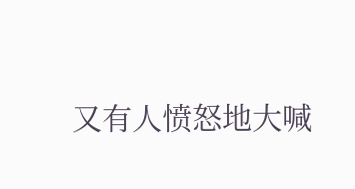又有人愤怒地大喊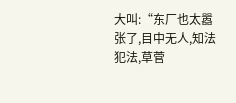大叫:“东厂也太嚣张了,目中无人,知法犯法,草菅